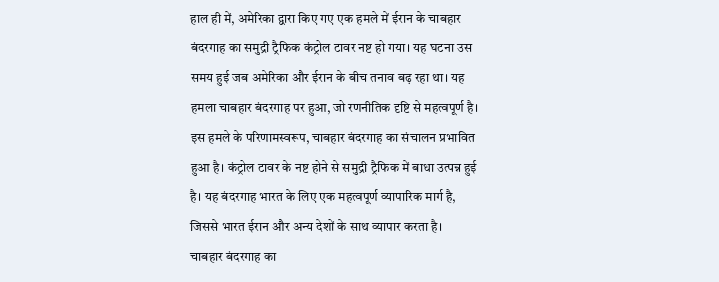हाल ही में, अमेरिका द्वारा किए गए एक हमले में ईरान के चाबहार बंदरगाह का समुद्री ट्रैफिक कंट्रोल टावर नष्ट हो गया। यह घटना उस समय हुई जब अमेरिका और ईरान के बीच तनाव बढ़ रहा था। यह हमला चाबहार बंदरगाह पर हुआ, जो रणनीतिक दृष्टि से महत्वपूर्ण है।
इस हमले के परिणामस्वरूप, चाबहार बंदरगाह का संचालन प्रभावित हुआ है। कंट्रोल टावर के नष्ट होने से समुद्री ट्रैफिक में बाधा उत्पन्न हुई है। यह बंदरगाह भारत के लिए एक महत्वपूर्ण व्यापारिक मार्ग है, जिससे भारत ईरान और अन्य देशों के साथ व्यापार करता है।
चाबहार बंदरगाह का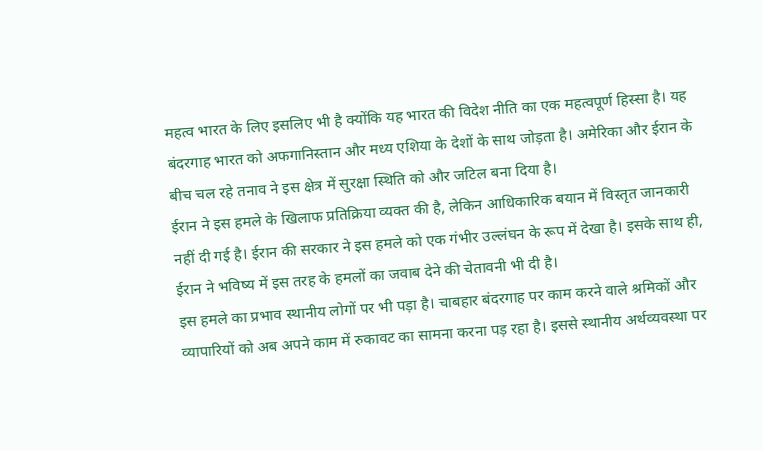महत्व भारत के लिए इसलिए भी है क्योंकि यह भारत की विदेश नीति का एक महत्वपूर्ण हिस्सा है। यह बंदरगाह भारत को अफगानिस्तान और मध्य एशिया के देशों के साथ जोड़ता है। अमेरिका और ईरान के बीच चल रहे तनाव ने इस क्षेत्र में सुरक्षा स्थिति को और जटिल बना दिया है।
ईरान ने इस हमले के खिलाफ प्रतिक्रिया व्यक्त की है, लेकिन आधिकारिक बयान में विस्तृत जानकारी नहीं दी गई है। ईरान की सरकार ने इस हमले को एक गंभीर उल्लंघन के रूप में देखा है। इसके साथ ही, ईरान ने भविष्य में इस तरह के हमलों का जवाब देने की चेतावनी भी दी है।
इस हमले का प्रभाव स्थानीय लोगों पर भी पड़ा है। चाबहार बंदरगाह पर काम करने वाले श्रमिकों और व्यापारियों को अब अपने काम में रुकावट का सामना करना पड़ रहा है। इससे स्थानीय अर्थव्यवस्था पर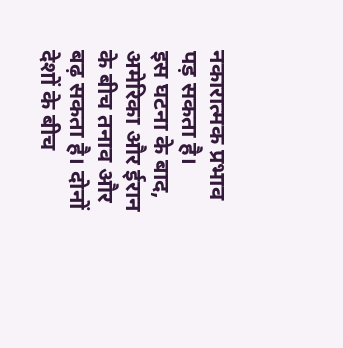नकारात्मक प्रभाव पड़ सकता है।
इस घटना के बाद, अमेरिका और ईरान के बीच तनाव और बढ़ सकता है। दोनों देशों के बीच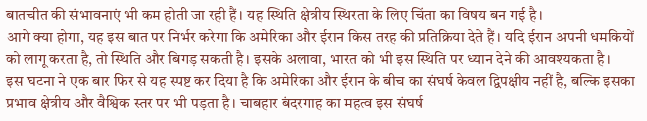बातचीत की संभावनाएं भी कम होती जा रही हैं। यह स्थिति क्षेत्रीय स्थिरता के लिए चिंता का विषय बन गई है।
आगे क्या होगा, यह इस बात पर निर्भर करेगा कि अमेरिका और ईरान किस तरह की प्रतिक्रिया देते हैं। यदि ईरान अपनी धमकियों को लागू करता है, तो स्थिति और बिगड़ सकती है। इसके अलावा, भारत को भी इस स्थिति पर ध्यान देने की आवश्यकता है।
इस घटना ने एक बार फिर से यह स्पष्ट कर दिया है कि अमेरिका और ईरान के बीच का संघर्ष केवल द्विपक्षीय नहीं है, बल्कि इसका प्रभाव क्षेत्रीय और वैश्विक स्तर पर भी पड़ता है। चाबहार बंदरगाह का महत्व इस संघर्ष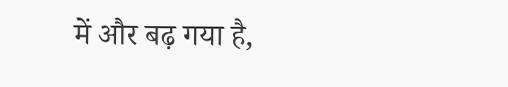में और बढ़ गया है,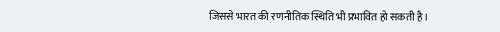जिससे भारत की रणनीतिक स्थिति भी प्रभावित हो सकती है।